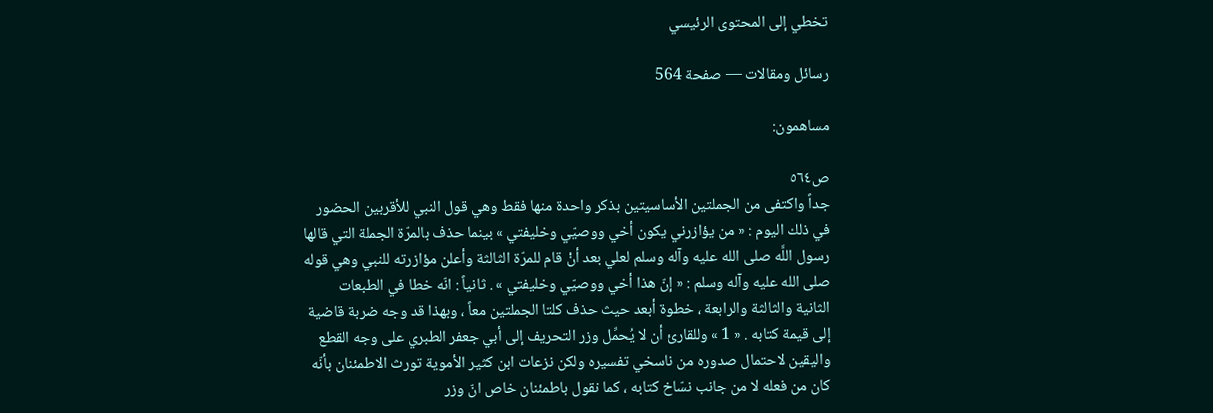تخطي إلى المحتوى الرئيسي

رسائل ومقالات — صفحة 564

مساهمون:

ص٥٦٤
جداً واكتفى من الجملتين الأساسيتين بذكر واحدة منها فقط وهي قول النبي للأقربين الحضور في ذلك اليوم : « من يؤازرني يكون أخي ووصيّي وخليفتي » بينما حذف بالمرّة الجملة التي قالها رسول اللَّه صلى الله عليه وآله وسلم لعلي بعد أنْ قام للمرّة الثالثة وأعلن مؤازرته للنبي وهي قوله صلى الله عليه وآله وسلم : « إنّ هذا أخي ووصيّي وخليفتي » . ثانياً : انّه خطا في الطبعات الثانية والثالثة والرابعة ، خطوة أبعد حيث حذف كلتا الجملتين معاً ، وبهذا قد وجه ضربة قاضية إلى قيمة كتابه . « 1 » وللقارئ أن لا يُحمِّل وزر التحريف إلى أبي جعفر الطبري على وجه القطع واليقين لاحتمال صدوره من ناسخي تفسيره ولكن نزعات ابن كثير الأموية تورث الاطمئنان بأنّه كان من فعله لا من جانب نسّاخ كتابه ، كما نقول باطمئنان خاص انّ وزر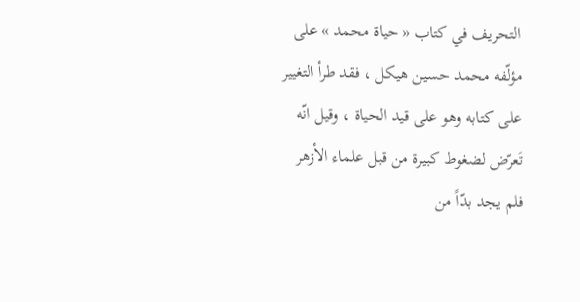التحريف في كتاب « حياة محمد » على مؤلّفه محمد حسين هيكل ، فقد طرأ التغيير على كتابه وهو على قيد الحياة ، وقيل انّه تَعرّض لضغوط كبيرة من قبل علماء الأزهر فلم يجد بدّاً من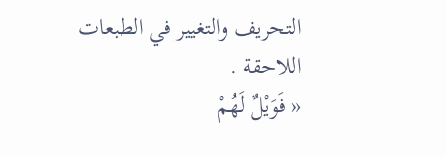التحريف والتغيير في الطبعات اللاحقة .
« فَوَيْلٌ لَهُمْ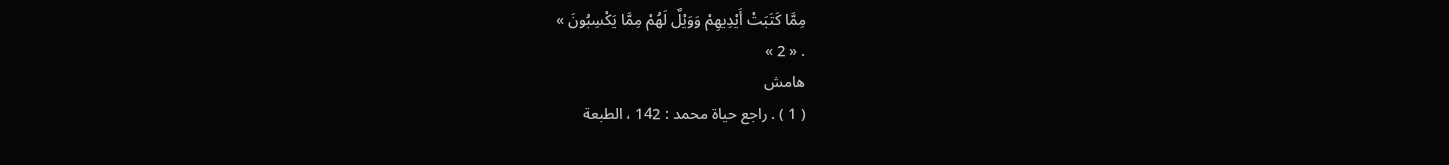مِمَّا كَتَبَتْ أَيْدِيهِمْ وَوَيْلٌ لَهُمْ مِمَّا يَكْسِبُونَ »
. « 2 »
هامش
( 1 ) . راجع حياة محمد : 142 ، الطبعة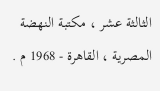الثالثة عشر ، مكتبة النهضة المصرية ، القاهرة - 1968 م .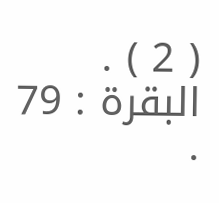( 2 ) . البقرة : 79 .